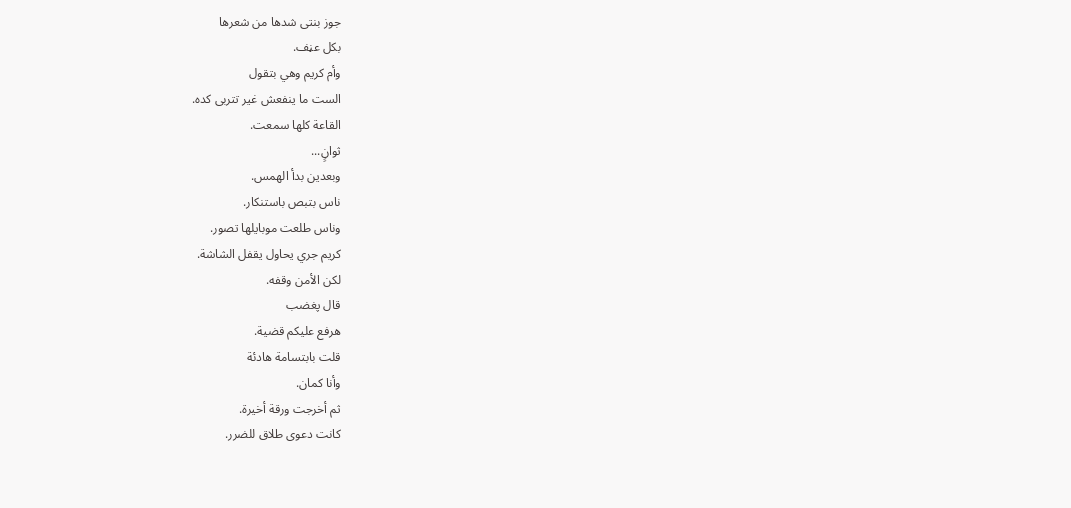جوز بنتى شدها من شعرها
بكل عڼف.
وأم كريم وهي بتقول
الست ما ينفعش غير تتربى كده.
القاعة كلها سمعت.
ثوانٍ...
وبعدين بدأ الهمس.
ناس بتبص باستنكار.
وناس طلعت موبايلها تصور.
كريم جري يحاول يقفل الشاشة.
لكن الأمن وقفه.
قال پغضب
هرفع عليكم قضية.
قلت بابتسامة هادئة
وأنا كمان.
ثم أخرجت ورقة أخيرة.
كانت دعوى طلاق للضرر.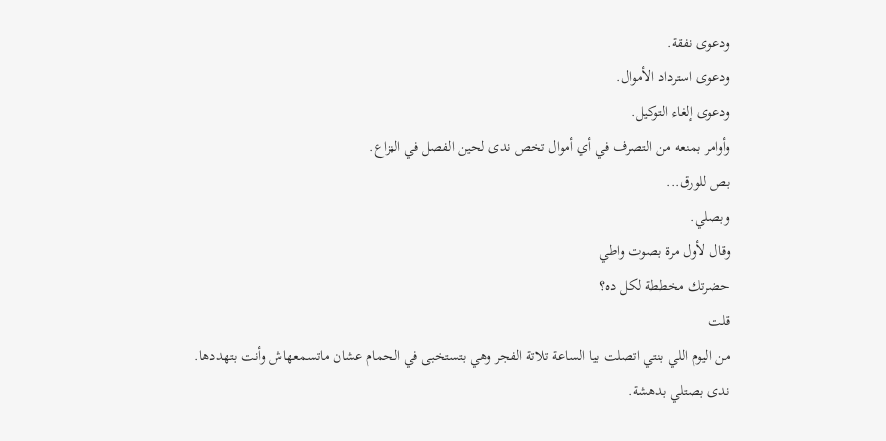ودعوى نفقة.
ودعوى استرداد الأموال.
ودعوى إلغاء التوكيل.
وأوامر بمنعه من التصرف في أي أموال تخص ندى لحين الفصل في الڼزاع.
بص للورق...
وبصلي.
وقال لأول مرة بصوت واطي
حضرتك مخططة لكل ده؟
قلت
من اليوم اللي بنتي اتصلت بيا الساعة تلاتة الفجر وهي بتستخبى في الحمام عشان ماتسمعهاش وأنت بتهددها.
ندى بصتلي بدهشة.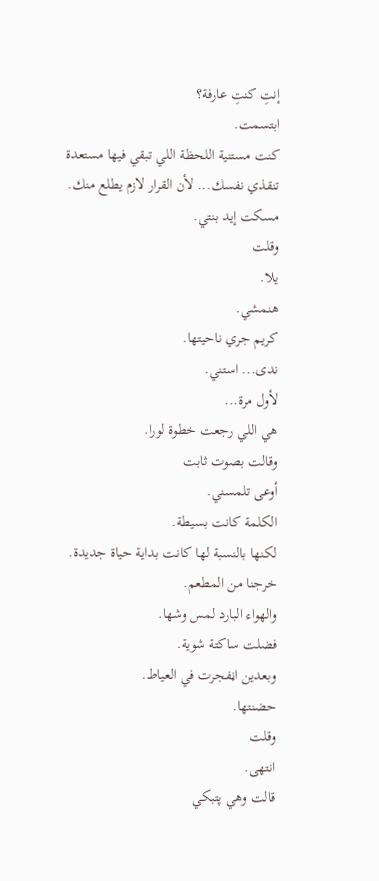إنتِ كنتِ عارفة؟
ابتسمت.
كنت مستنية اللحظة اللي تبقي فيها مستعدة تنقذي نفسك... لأن القرار لازم يطلع منك.
مسكت إيد بنتي.
وقلت
يلا.
هنمشي.
كريم جري ناحيتها.
ندى... استني.
لأول مرة...
هي اللي رجعت خطوة لورا.
وقالت بصوت ثابت
أوعى تلمسني.
الكلمة كانت بسيطة.
لكنها بالنسبة لها كانت بداية حياة جديدة.
خرجنا من المطعم.
والهواء البارد لمس وشها.
فضلت ساكتة شوية.
وبعدين اڼفجرت في العياط.
حضنتها.
وقلت
انتهى.
قالت وهي پتبكي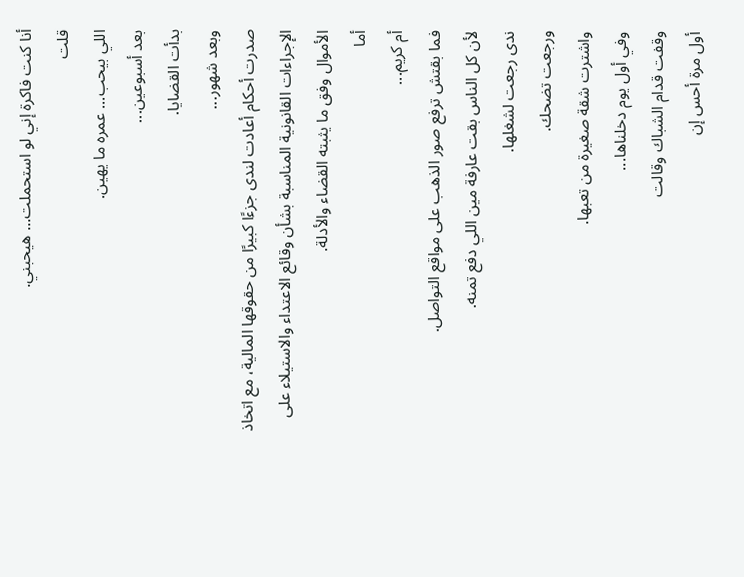أنا كنت فاكرة إني لو استحملت... هيحبني.
قلت
اللي بيحب... عمره ما يهين.
بعد أسبوعين...
بدأت القضايا.
وبعد شهور...
صدرت أحكام أعادت لندى جزءًا كبيرًا من حقوقها المالية، مع اتخاذ الإجراءات القانونية المناسبة بشأن وقائع الاعتداء والاستيلاء على الأموال وفق ما يثبته القضاء والأدلة.
أما
أم كريم...
فما بقتش ترفع صور الذهب على مواقع التواصل.
لأن كل الناس بقت عارفة مين اللي دفع تمنه.
ندى رجعت لشغلها.
ورجعت تضحك.
واشترت شقة صغيرة من تعبها.
وفي أول يوم دخلناها...
وقفت قدام الشباك وقالت
أول مرة أحس إن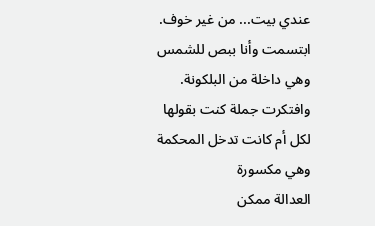عندي بيت... من غير خوف.
ابتسمت وأنا ببص للشمس وهي داخلة من البلكونة.
وافتكرت جملة كنت بقولها لكل أم كانت تدخل المحكمة وهي مکسورة
العدالة ممكن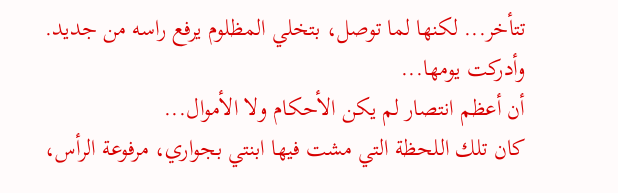تتأخر... لكنها لما توصل، بتخلي المظلوم يرفع راسه من جديد.
وأدركت يومها...
أن أعظم انتصار لم يكن الأحكام ولا الأموال...
كان تلك اللحظة التي مشت فيها ابنتي بجواري، مرفوعة الرأس،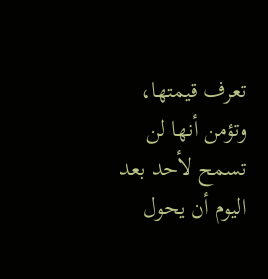تعرف قيمتها، وتؤمن أنها لن تسمح لأحد بعد اليوم أن يحول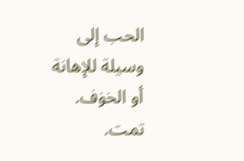الحب إلى وسيلة للإهانة أو الخۏف.
تمت.